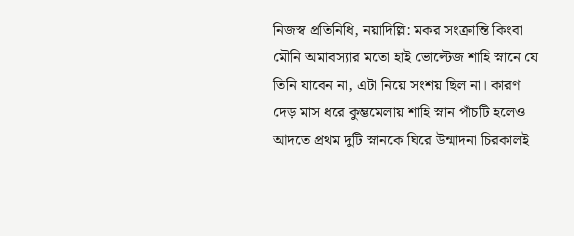নিজস্ব প্রতিনিধি, নয়াদিল্লি: মকর সংক্রান্তি কিংবা মৌনি অমাবস্যার মতো হাই ভোল্টেজ শাহি স্নানে যে তিনি যাবেন না, এটা নিয়ে সংশয় ছিল না। কারণ দেড় মাস ধরে কুম্ভমেলায় শাহি স্নান পাঁচটি হলেও আদতে প্রথম দুটি স্নানকে ঘিরে উন্মাদনা চিরকালই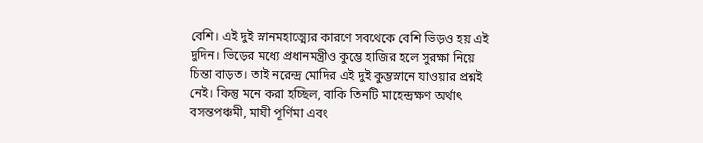বেশি। এই দুই স্নানমহাত্ম্যের কারণে সবথেকে বেশি ভিড়ও হয় এই দুদিন। ভিড়ের মধ্যে প্রধানমন্ত্রীও কুম্ভে হাজির হলে সুরক্ষা নিয়ে চিন্তা বাড়ত। তাই নরেন্দ্র মোদির এই দুই কুম্ভস্নানে যাওয়ার প্রশ্নই নেই। কিন্তু মনে করা হচ্ছিল, বাকি তিনটি মাহেন্দ্রক্ষণ অর্থাৎ বসন্তপঞ্চমী, মাঘী পূর্ণিমা এবং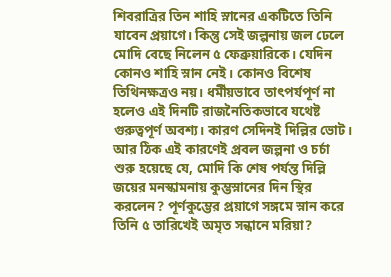শিবরাত্রির তিন শাহি স্নানের একটিতে তিনি যাবেন প্রয়াগে। কিন্তু সেই জল্পনায় জল ঢেলে মোদি বেছে নিলেন ৫ ফেব্রুয়ারিকে। যেদিন কোনও শাহি স্নান নেই। কোনও বিশেষ তিথিনক্ষত্রও নয়। ধর্মীয়ভাবে তাৎপর্যপূর্ণ না হলেও এই দিনটি রাজনৈতিকভাবে যথেষ্ট গুরুত্বপূর্ণ অবশ্য। কারণ সেদিনই দিল্লির ভোট। আর ঠিক এই কারণেই প্রবল জল্পনা ও চর্চা শুরু হয়েছে যে, মোদি কি শেষ পর্যন্ত দিল্লি জয়ের মনস্কামনায় কুম্ভস্নানের দিন স্থির করলেন? পূর্ণকুম্ভের প্রয়াগে সঙ্গমে স্নান করে তিনি ৫ তারিখেই অমৃত সন্ধানে মরিয়া?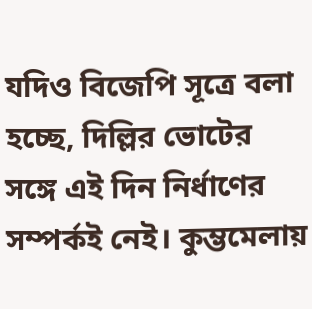যদিও বিজেপি সূত্রে বলা হচ্ছে, দিল্লির ভোটের সঙ্গে এই দিন নির্ধাণের সম্পর্কই নেই। কুম্ভমেলায়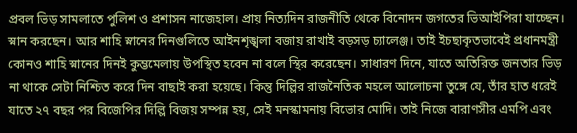প্রবল ভিড় সামলাতে পুলিশ ও প্রশাসন নাজেহাল। প্রায় নিত্যদিন রাজনীতি থেকে বিনোদন জগতের ভিআইপিরা যাচ্ছেন। স্নান করছেন। আর শাহি স্নানের দিনগুলিতে আইনশৃঙ্খলা বজায় রাখাই বড়সড় চ্যালেঞ্জ। তাই ইচছাকৃতভাবেই প্রধানমন্ত্রী কোনও শাহি স্নানের দিনই কুম্ভমেলায় উপস্থিত হবেন না বলে স্থির করেছেন। সাধারণ দিনে, যাতে অতিরিক্ত জনতার ভিড় না থাকে সেটা নিশ্চিত করে দিন বাছাই করা হয়েছে। কিন্তু দিল্লির রাজনৈতিক মহলে আলোচনা তুঙ্গে যে, তাঁর হাত ধরেই যাতে ২৭ বছর পর বিজেপির দিল্লি বিজয় সম্পন্ন হয়, সেই মনস্কামনায় বিভোর মোদি। তাই নিজে বারাণসীর এমপি এবং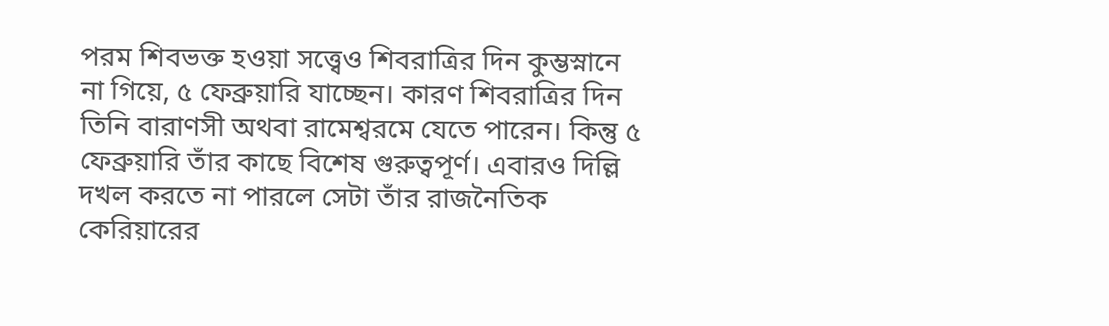পরম শিবভক্ত হওয়া সত্ত্বেও শিবরাত্রির দিন কুম্ভস্নানে না গিয়ে, ৫ ফেব্রুয়ারি যাচ্ছেন। কারণ শিবরাত্রির দিন তিনি বারাণসী অথবা রামেশ্বরমে যেতে পারেন। কিন্তু ৫ ফেব্রুয়ারি তাঁর কাছে বিশেষ গুরুত্বপূর্ণ। এবারও দিল্লি দখল করতে না পারলে সেটা তাঁর রাজনৈতিক কেরিয়ারের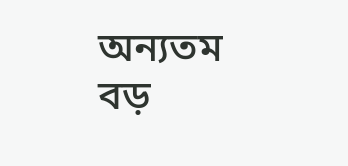অন্যতম বড়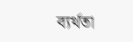ব্যর্থতা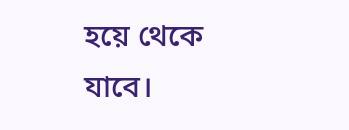হয়ে থেকে যাবে।